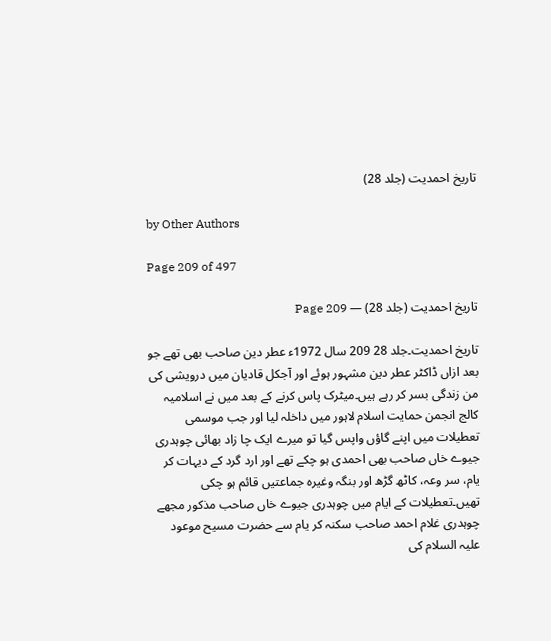تاریخ احمدیت (جلد 28)

by Other Authors

Page 209 of 497

تاریخ احمدیت (جلد 28) — Page 209

تاریخ احمدیت۔جلد 28 209 سال 1972ء عطر دین صاحب بھی تھے جو بعد ازاں ڈاکٹر عطر دین مشہور ہوئے اور آجکل قادیان میں درویشی کی من زندگی بسر کر رہے ہیں۔میٹرک پاس کرنے کے بعد میں نے اسلامیہ کالج انجمن حمایت اسلام لاہور میں داخلہ لیا اور جب موسمی تعطیلات میں اپنے گاؤں واپس گیا تو میرے ایک چا زاد بھائی چوہدری جیوے خاں صاحب بھی احمدی ہو چکے تھے اور ارد گرد کے دیہات کر یام، سر وعہ، کاٹھ گڑھ اور بنگہ وغیرہ جماعتیں قائم ہو چکی تھیں۔تعطیلات کے ایام میں چوہدری جیوے خاں صاحب مذکور مجھے چوہدری غلام احمد صاحب سکنہ کر یام سے حضرت مسیح موعود علیہ السلام کی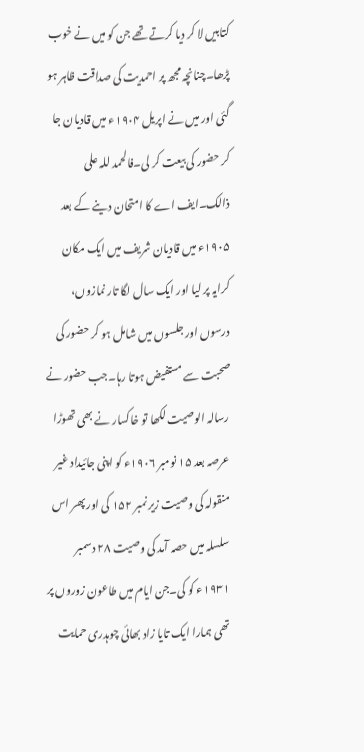کتابیں لا کر دیا کرتے تھے جن کو میں نے خوب پڑھا۔چنانچہ مجھ پر احمدیت کی صداقت ظاہر ہو گئی اور میں نے اپریل ۱۹۰۴ء میں قادیان جا کر حضور کی بیعت کر لی۔فالحمد للہ علی ذالک۔ایف اے کا امتحان دینے کے بعد ۱۹۰۵ء میں قادیان شریف میں ایک مکان کرایہ پر لیا اور ایک سال لگا تار نمازوں، درسوں اور جلسوں میں شامل ہو کر حضور کی صحبت سے مستفیض ہوتا رہا۔جب حضور نے رسالہ الوصیت لکھا تو خاکسار نے بھی تھوڑا عرصہ بعد ۱۵ نومبر ۱۹۰۶ء کو اپنی جائیداد غیر منقولہ کی وصیت زیر نمبر ۱۵۲ کی اور پھر اس سلسلہ میں حصہ آمد کی وصیت ۲۸ دسمبر ۱۹۳۱ء کو کی۔جن ایام میں طاعون زوروں پر تھی ہمارا ایک تایا زاد بھائی چوہدری حمایت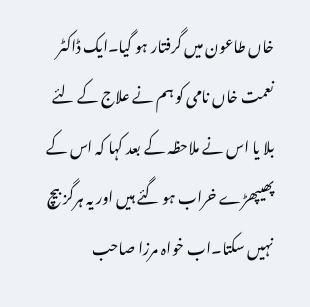خاں طاعون میں گرفتار ہو گیا۔ایک ڈاکٹر نعمت خاں نامی کو ہم نے علاج کے لئے بلا یا اس نے ملاحظہ کے بعد کہا کہ اس کے پھیپھڑے خراب ہو گئے ہیں اور یہ ہرگز بیچ نہیں سکتا۔اب خواہ مرزا صاحب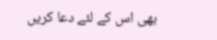بھی اس کے لئے دعا کریں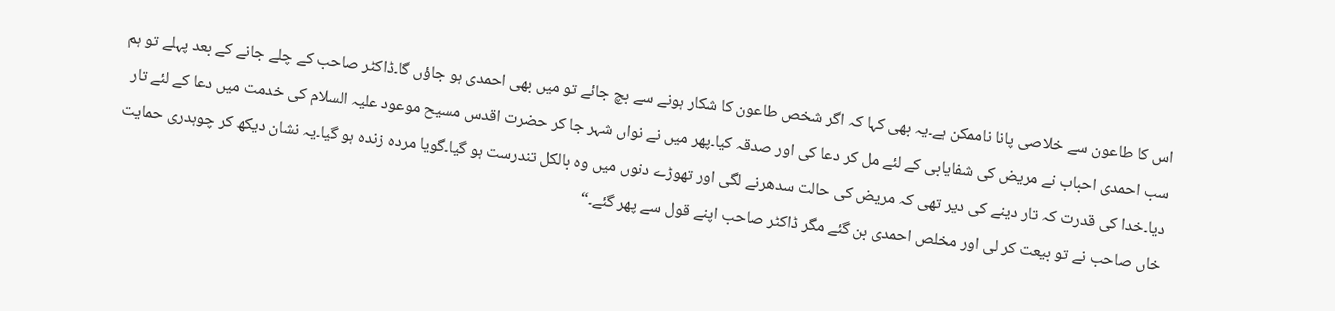اس کا طاعون سے خلاصی پانا ناممکن ہے۔یہ بھی کہا کہ اگر شخص طاعون کا شکار ہونے سے بچ جائے تو میں بھی احمدی ہو جاؤں گا۔ڈاکٹر صاحب کے چلے جانے کے بعد پہلے تو ہم سب احمدی احباب نے مریض کی شفایابی کے لئے مل کر دعا کی اور صدقہ کیا۔پھر میں نے نواں شہر جا کر حضرت اقدس مسیح موعود علیہ السلام کی خدمت میں دعا کے لئے تار دیا۔خدا کی قدرت کہ تار دینے کی دیر تھی کہ مریض کی حالت سدھرنے لگی اور تھوڑے دنوں میں وہ بالکل تندرست ہو گیا۔گویا مردہ زندہ ہو گیا۔یہ نشان دیکھ کر چوہدری حمایت خاں صاحب نے تو بیعت کر لی اور مخلص احمدی بن گئے مگر ڈاکٹر صاحب اپنے قول سے پھر گئے۔“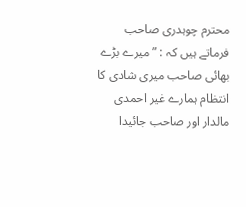محترم چوہدری صاحب فرماتے ہیں کہ : ” میرے بڑے بھائی صاحب میری شادی کا انتظام ہمارے غیر احمدی مالدار اور صاحب جائیدا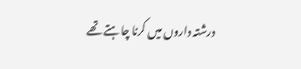درشتہ داروں میں کرنا چاہتے تھے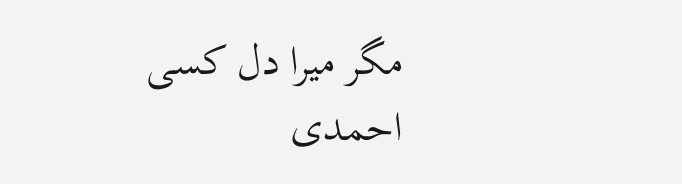مگر میرا دل کسی احمدی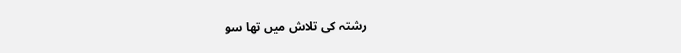رشتہ کی تلاش میں تھا سو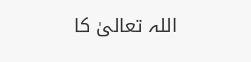اللہ تعالیٰ کا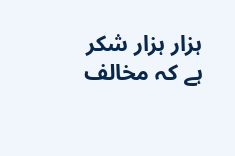ہزار ہزار شکر ہے کہ مخالف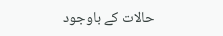حالات کے باوجود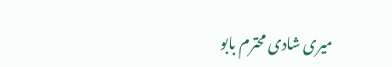میری شادی محترم بابو